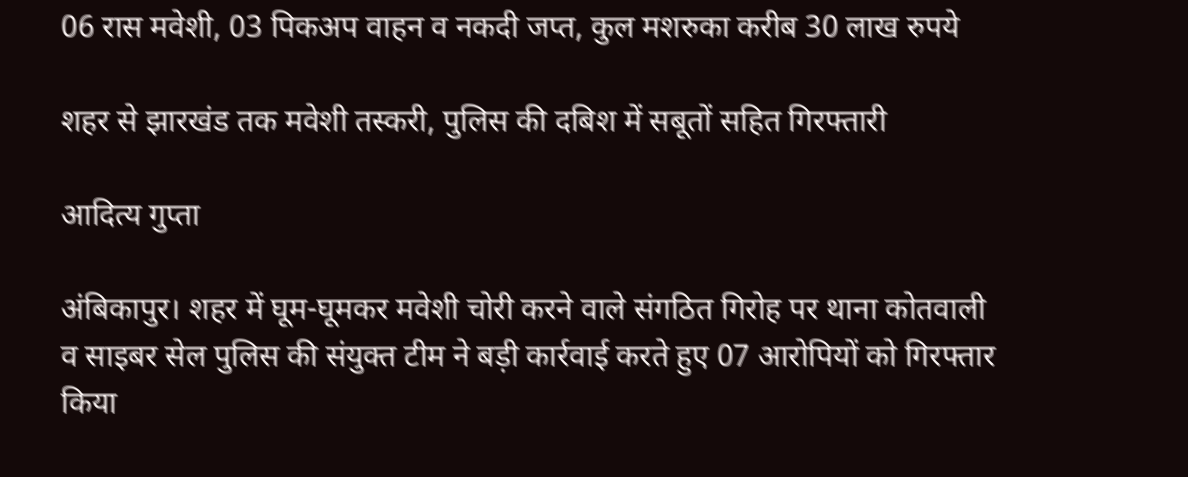06 रास मवेशी, 03 पिकअप वाहन व नकदी जप्त, कुल मशरुका करीब 30 लाख रुपये

शहर से झारखंड तक मवेशी तस्करी, पुलिस की दबिश में सबूतों सहित गिरफ्तारी

आदित्य गुप्ता

अंबिकापुर। शहर में घूम-घूमकर मवेशी चोरी करने वाले संगठित गिरोह पर थाना कोतवाली व साइबर सेल पुलिस की संयुक्त टीम ने बड़ी कार्रवाई करते हुए 07 आरोपियों को गिरफ्तार किया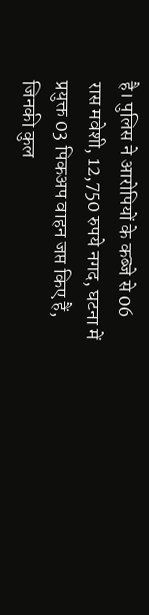है। पुलिस ने आरोपियों के कब्जे से 06 रास मवेशी, 12,750 रुपये नगद, घटना में प्रयुक्त 03 पिकअप वाहन जप्त किए हैं, जिनकी कुल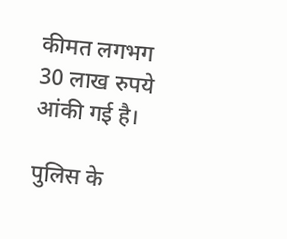कीमत लगभग 30 लाख रुपये आंकी गई है।

पुलिस के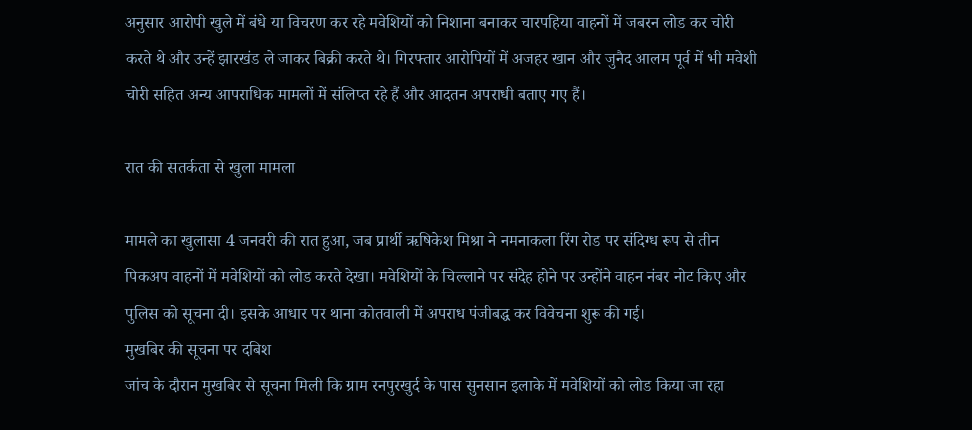अनुसार आरोपी खुले में बंधे या विचरण कर रहे मवेशियों को निशाना बनाकर चारपहिया वाहनों में जबरन लोड कर चोरी करते थे और उन्हें झारखंड ले जाकर बिक्री करते थे। गिरफ्तार आरोपियों में अजहर खान और जुनैद आलम पूर्व में भी मवेशी चोरी सहित अन्य आपराधिक मामलों में संलिप्त रहे हैं और आदतन अपराधी बताए गए हैं।

रात की सतर्कता से खुला मामला

मामले का खुलासा 4 जनवरी की रात हुआ, जब प्रार्थी ऋषिकेश मिश्रा ने नमनाकला रिंग रोड पर संदिग्ध रूप से तीन पिकअप वाहनों में मवेशियों को लोड करते देखा। मवेशियों के चिल्लाने पर संदेह होने पर उन्होंने वाहन नंबर नोट किए और पुलिस को सूचना दी। इसके आधार पर थाना कोतवाली में अपराध पंजीबद्ध कर विवेचना शुरू की गई।
मुखबिर की सूचना पर दबिश
जांच के दौरान मुखबिर से सूचना मिली कि ग्राम रनपुरखुर्द के पास सुनसान इलाके में मवेशियों को लोड किया जा रहा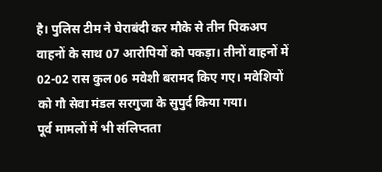है। पुलिस टीम ने घेराबंदी कर मौके से तीन पिकअप वाहनों के साथ 07 आरोपियों को पकड़ा। तीनों वाहनों में 02-02 रास कुल 06 मवेशी बरामद किए गए। मवेशियों को गौ सेवा मंडल सरगुजा के सुपुर्द किया गया।
पूर्व मामलों में भी संलिप्तता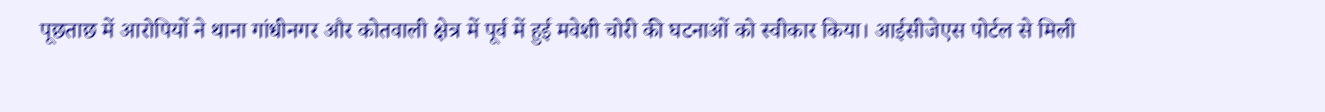पूछताछ में आरोपियों ने थाना गांधीनगर और कोतवाली क्षेत्र में पूर्व में हुई मवेशी चोरी की घटनाओं को स्वीकार किया। आईसीजेएस पोर्टल से मिली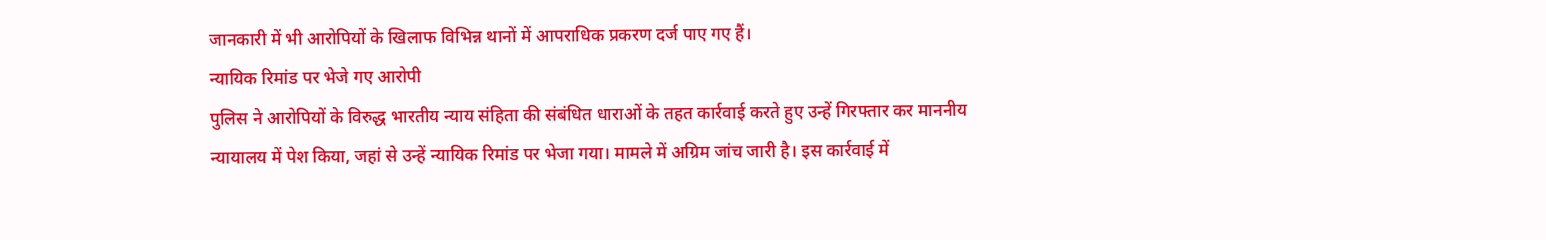जानकारी में भी आरोपियों के खिलाफ विभिन्न थानों में आपराधिक प्रकरण दर्ज पाए गए हैं।
न्यायिक रिमांड पर भेजे गए आरोपी
पुलिस ने आरोपियों के विरुद्ध भारतीय न्याय संहिता की संबंधित धाराओं के तहत कार्रवाई करते हुए उन्हें गिरफ्तार कर माननीय न्यायालय में पेश किया, जहां से उन्हें न्यायिक रिमांड पर भेजा गया। मामले में अग्रिम जांच जारी है। इस कार्रवाई में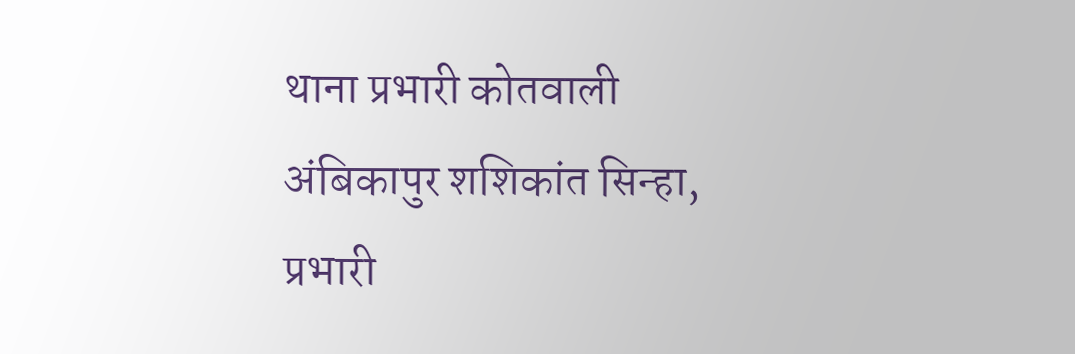थाना प्रभारी कोतवाली अंबिकापुर शशिकांत सिन्हा, प्रभारी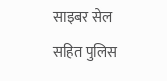साइबर सेल सहित पुलिस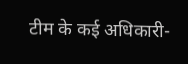टीम के कई अधिकारी-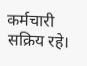कर्मचारी सक्रिय रहे।